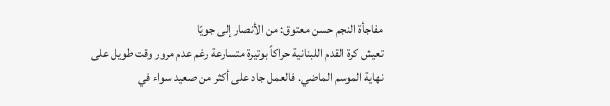مفاجأة النجم حسن معتوق: من الأنصار إلى جويّا
تعيش كرة القدم اللبنانية حراكاً بوتيرة متسارعة رغم عدم مرور وقت طويل على نهاية الموسم الماضي. فالعمل جاد على أكثر من صعيد سواء في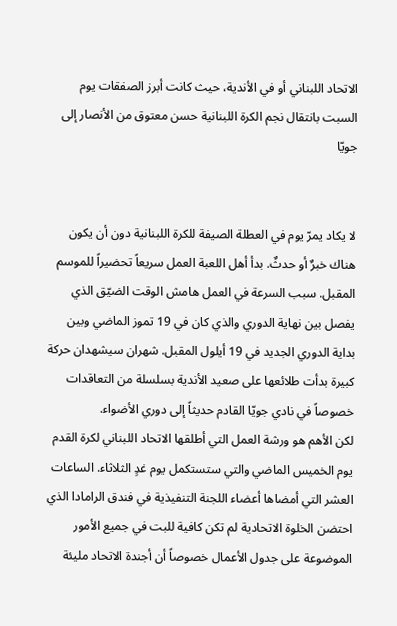الاتحاد اللبناني أو في الأندية، حيث كانت أبرز الصفقات يوم السبت بانتقال نجم الكرة اللبنانية حسن معتوق من الأنصار إلى جويّا


لا يكاد يمرّ يوم في العطلة الصيفة للكرة اللبنانية دون أن يكون هناك خبرٌ أو حدثٌ. بدأ أهل اللعبة العمل سريعاً تحضيراً للموسم المقبل. سبب السرعة في العمل هامش الوقت الضيّق الذي يفصل بين نهاية الدوري والذي كان في 19 تموز الماضي وبين بداية الدوري الجديد في 19 أيلول المقبل. شهران سيشهدان حركة كبيرة بدأت طلائعها على صعيد الأندية بسلسلة من التعاقدات خصوصاً في نادي جويّا القادم حديثاً إلى دوري الأضواء.
لكن الأهم هو ورشة العمل التي أطلقها الاتحاد اللبناني لكرة القدم يوم الخميس الماضي والتي ستستكمل يوم غدٍ الثلاثاء. الساعات العشر التي أمضاها أعضاء اللجنة التنفيذية في فندق الرامادا الذي احتضن الخلوة الاتحادية لم تكن كافية للبت في جميع الأمور الموضوعة على جدول الأعمال خصوصاً أن أجندة الاتحاد مليئة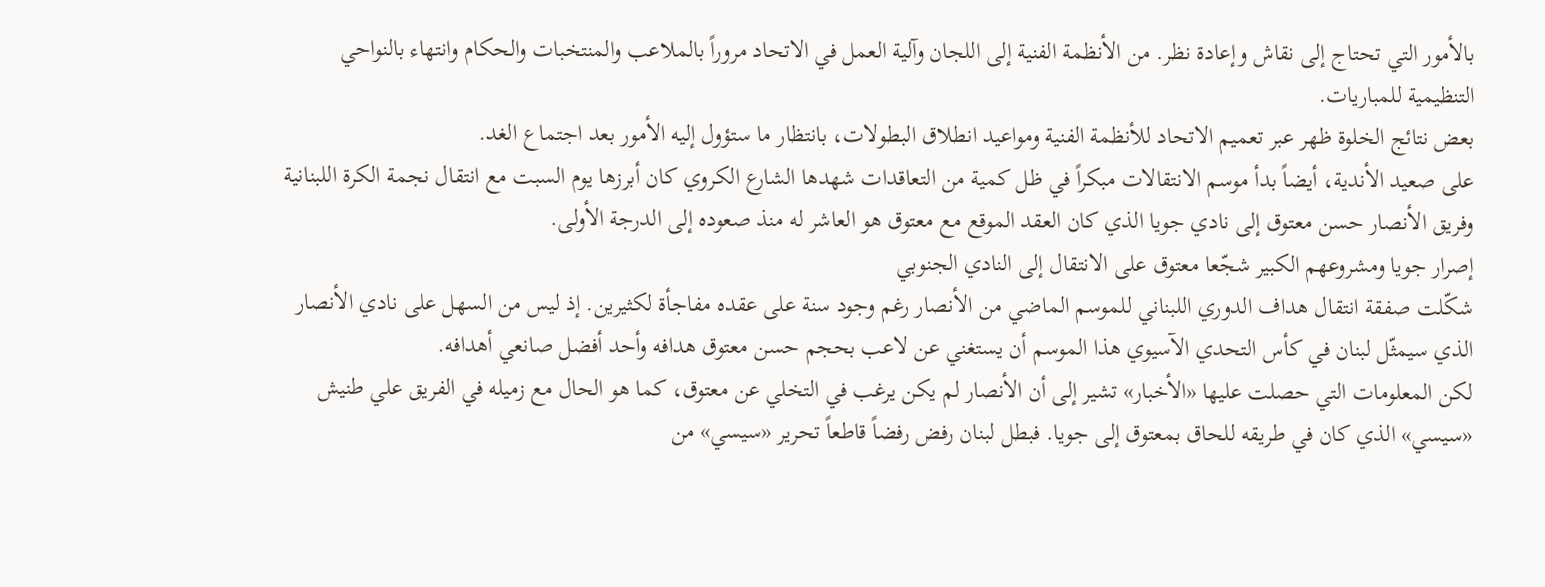بالأمور التي تحتاج إلى نقاش وإعادة نظر. من الأنظمة الفنية إلى اللجان وآلية العمل في الاتحاد مروراً بالملاعب والمنتخبات والحكام وانتهاء بالنواحي التنظيمية للمباريات.
بعض نتائج الخلوة ظهر عبر تعميم الاتحاد للأنظمة الفنية ومواعيد انطلاق البطولات، بانتظار ما ستؤول إليه الأمور بعد اجتماع الغد.
على صعيد الأندية، أيضاً بدأ موسم الانتقالات مبكراً في ظل كمية من التعاقدات شهدها الشارع الكروي كان أبرزها يوم السبت مع انتقال نجمة الكرة اللبنانية وفريق الأنصار حسن معتوق إلى نادي جويا الذي كان العقد الموقع مع معتوق هو العاشر له منذ صعوده إلى الدرجة الأولى.
إصرار جويا ومشروعهم الكبير شجّعا معتوق على الانتقال إلى النادي الجنوبي
شكّلت صفقة انتقال هداف الدوري اللبناني للموسم الماضي من الأنصار رغم وجود سنة على عقده مفاجأة لكثيرين. إذ ليس من السهل على نادي الأنصار الذي سيمثّل لبنان في كأس التحدي الآسيوي هذا الموسم أن يستغني عن لاعب بحجم حسن معتوق هدافه وأحد أفضل صانعي أهدافه.
لكن المعلومات التي حصلت عليها «الأخبار» تشير إلى أن الأنصار لم يكن يرغب في التخلي عن معتوق، كما هو الحال مع زميله في الفريق علي طنيش «سيسي» الذي كان في طريقه للحاق بمعتوق إلى جويا. فبطل لبنان رفض رفضاً قاطعاً تحرير «سيسي» من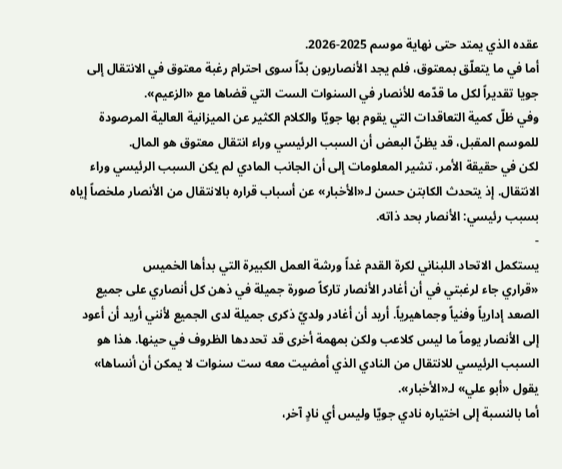عقده الذي يمتد حتى نهاية موسم 2025-2026.
أما في ما يتعلّق بمعتوق، فلم يجد الأنصاريون بدّاً سوى احترام رغبة معتوق في الانتقال إلى جويا تقديراً لكل ما قدّمه للأنصار في السنوات الست التي قضاها مع «الزعيم».
وفي ظلّ كمية التعاقدات التي يقوم بها جويّا والكلام الكثير عن الميزانية العالية المرصودة للموسم المقبل، قد يظنّ البعض أن السبب الرئيسي وراء انتقال معتوق هو المال.
لكن في حقيقة الأمر، تشير المعلومات إلى أن الجانب المادي لم يكن السبب الرئيسي وراء الانتقال. إذ يتحدث الكابتن حسن لـ«الأخبار» عن أسباب قراره بالانتقال من الأنصار ملخصاً إياه بسبب رئيسي: الأنصار بحد ذاته.
-
يستكمل الاتحاد اللبناني لكرة القدم غداً ورشة العمل الكبيرة التي بدأها الخميس
«قراري جاء لرغبتي في أن أغادر الأنصار تاركاً صورة جميلة في ذهن كل أنصاري على جميع الصعد إدارياً وفنياً وجماهيرياً. أريد أن أغادر ولديّ ذكرى جميلة لدى الجميع لأنني أريد أن أعود إلى الأنصار يوماً ما ليس كلاعب ولكن بمهمة أخرى قد تحددها الظروف في حينها. هذا هو السبب الرئيسي للانتقال من النادي الذي أمضيت معه ست سنوات لا يمكن أن أنساها» يقول «أبو علي» لـ«الأخبار».
أما بالنسبة إلى اختياره نادي جويّا وليس أي نادٍ آخر،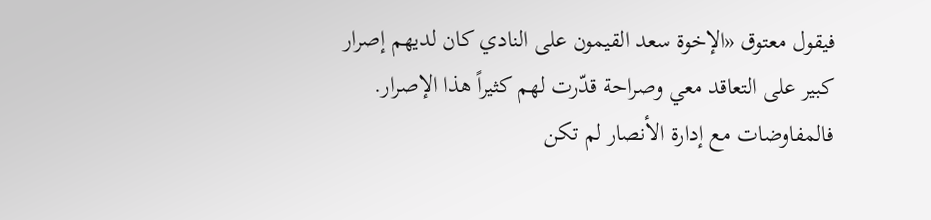فيقول معتوق «الإخوة سعد القيمون على النادي كان لديهم إصرار كبير على التعاقد معي وصراحة قدّرت لهم كثيراً هذا الإصرار. فالمفاوضات مع إدارة الأنصار لم تكن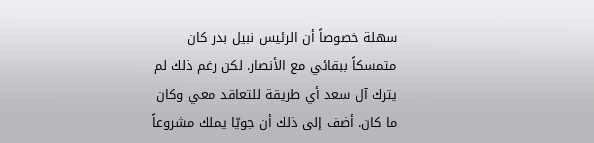سهلة خصوصاً أن الرئيس نبيل بدر كان متمسكاً ببقائي مع الأنصار. لكن رغم ذلك لم يترك آل سعد أي طريقة للتعاقد معي وكان ما كان. أضف إلى ذلك أن جويّا يملك مشروعاً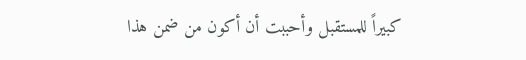كبيراً للمستقبل وأحببت أن أكون من ضمن هذا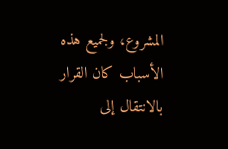المشروع، ولجميع هذه الأسباب كان القرار بالانتقال إلى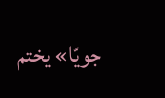جويّا» يختم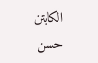الكابتن حسن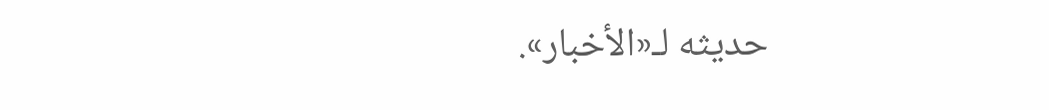حديثه لـ«الأخبار».